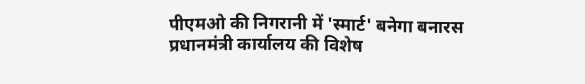पीएमओ की निगरानी में 'स्मार्ट' बनेगा बनारस
प्रधानमंत्री कार्यालय की विशेष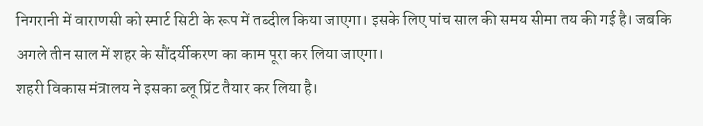निगरानी में वाराणसी को स्मार्ट सिटी के रूप में तब्दील किया जाएगा। इसके लिए पांच साल की समय सीमा तय की गई है। जबकि अगले तीन साल में शहर के सौंदर्यीकरण का काम पूरा कर लिया जाएगा।
शहरी विकास मंत्रालय ने इसका ब्लू प्रिंट तैयार कर लिया है।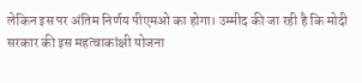लेकिन इस पर अंतिम निर्णय पीएमओ का होगा। उम्मीद की जा रही है कि मोदी सरकार की इस महत्वाकांक्षी योजना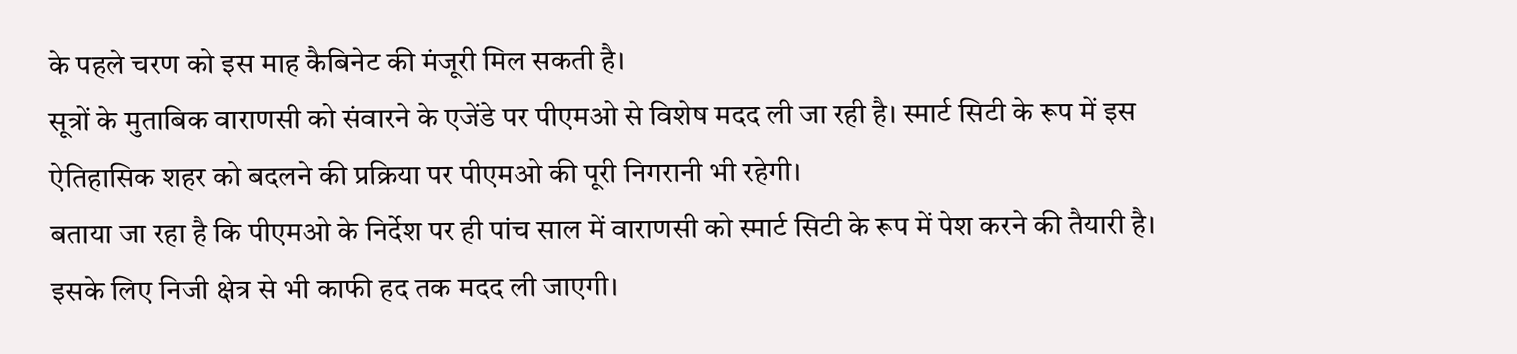के पहले चरण को इस माह कैबिनेट की मंजूरी मिल सकती है।
सूत्रों के मुताबिक वाराणसी को संवारने के एजेंडे पर पीएमओ से विशेष मदद ली जा रही है। स्मार्ट सिटी के रूप में इस ऐतिहासिक शहर को बदलने की प्रक्रिया पर पीएमओ की पूरी निगरानी भी रहेगी।
बताया जा रहा है कि पीएमओ के निर्देश पर ही पांच साल में वाराणसी को स्मार्ट सिटी के रूप में पेश करने की तैयारी है। इसके लिए निजी क्षेत्र से भी काफी हद तक मदद ली जाएगी।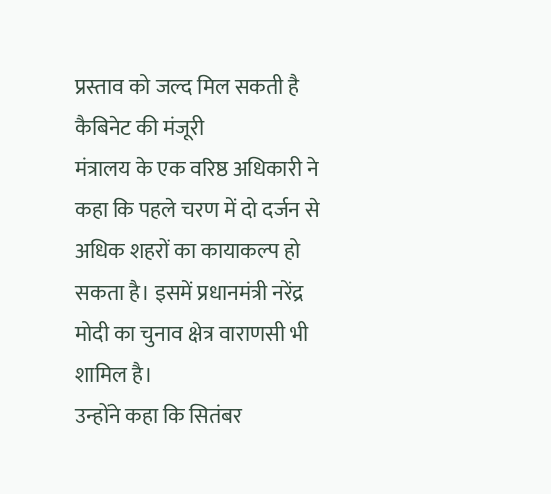प्रस्ताव को जल्द मिल सकती है कैबिनेट की मंजूरी
मंत्रालय के एक वरिष्ठ अधिकारी ने कहा कि पहले चरण में दो दर्जन से अधिक शहरों का कायाकल्प हो सकता है। इसमें प्रधानमंत्री नरेंद्र मोदी का चुनाव क्षेत्र वाराणसी भी शामिल है।
उन्होंने कहा कि सितंबर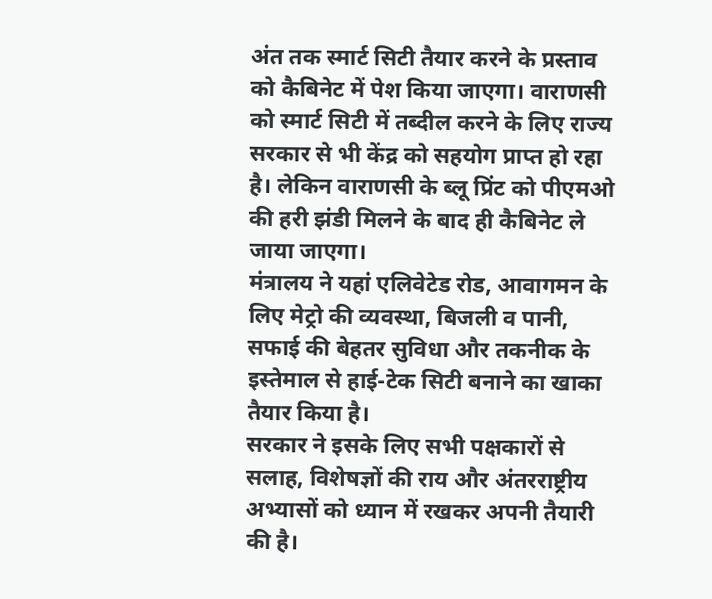अंत तक स्मार्ट सिटी तैयार करने के प्रस्ताव को कैबिनेट में पेश किया जाएगा। वाराणसी को स्मार्ट सिटी में तब्दील करने के लिए राज्य सरकार से भी केंद्र को सहयोग प्राप्त हो रहा है। लेकिन वाराणसी के ब्लू प्रिंट को पीएमओ की हरी झंडी मिलने के बाद ही कैबिनेट ले जाया जाएगा।
मंत्रालय ने यहां एलिवेटेड रोड, आवागमन के लिए मेट्रो की व्यवस्था, बिजली व पानी, सफाई की बेहतर सुविधा और तकनीक के इस्तेमाल से हाई-टेक सिटी बनाने का खाका तैयार किया है।
सरकार ने इसके लिए सभी पक्षकारों से सलाह, विशेषज्ञों की राय और अंतरराष्ट्रीय अभ्यासों को ध्यान में रखकर अपनी तैयारी की है।